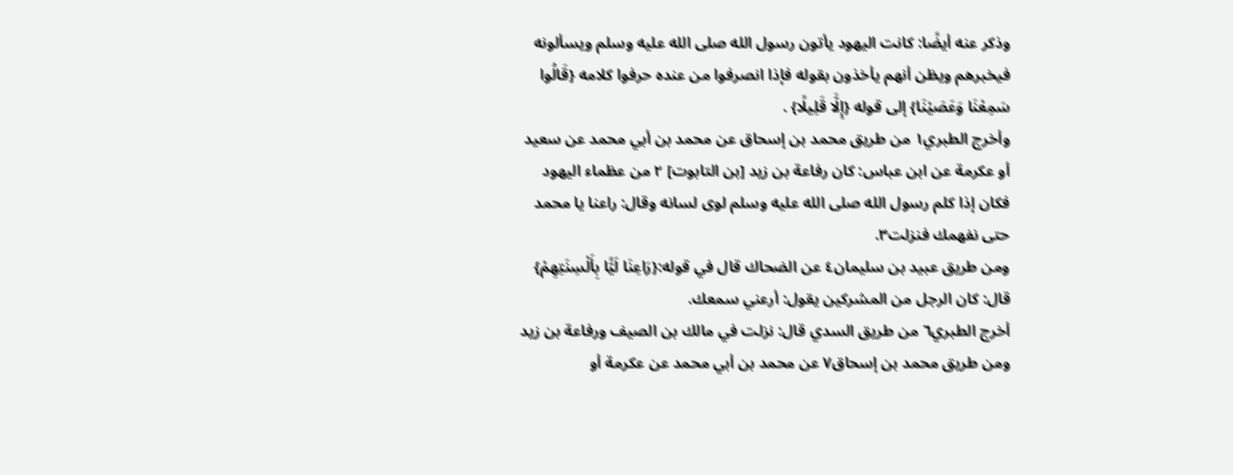وذكر عنه أيضًا: كانت اليهود يأتون رسول الله صلى الله عليه وسلم ويسألونه فيخبرهم ويظن أنهم يأخذون بقوله فإذا انصرفوا من عنده حرفوا كلامه {قَالُوا سَمِعْنَا وَعَصَيْنَا} إلى قوله {إِلَّا قَلِيلًا} .
وأخرج الطبري١ من طريق محمد بن إسحاق عن محمد بن أبي محمد عن سعيد أو عكرمة عن ابن عباس: كان رفاعة بن زيد [بن التابوت] ٢ من عظماء اليهود فكان إذا كلم رسول الله صلى الله عليه وسلم لوى لسانه وقال: راعنا يا محمد حتى نفهمك فنزلت٣.
ومن طريق عبيد بن سليمان٤ عن الضحاك قال في قوله:{رَاعِنَا لَيًّا بِأَلْسِنَتِهِمْ} قال: كان الرجل من المشركين يقول: أرعني سمعك.
أخرج الطبري٦ من طريق السدي قال: نزلت في مالك بن الصيف ورفاعة بن زيد ومن طريق محمد بن إسحاق٧ عن محمد بن أبي محمد عن عكرمة أو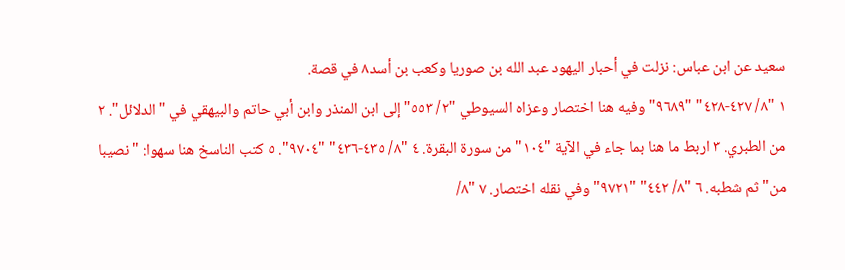سعيد عن ابن عباس: نزلت في أحبار اليهود عبد الله بن صوريا وكعب بن أسد٨ في قصة.
١ "٨/ ٤٢٧-٤٢٨" "٩٦٨٩" وفيه هنا اختصار وعزاه السيوطي "٢/ ٥٥٣" إلى ابن المنذر وابن أبي حاتم والبيهقي في "الدلائل". ٢ من الطبري. ٣ اربط ما هنا بما جاء في الآية "١٠٤" من سورة البقرة. ٤ "٨/ ٤٣٥-٤٣٦" "٩٧٠٤". ٥ كتب الناسخ هنا سهوا: "نصيبا من" ثم شطبه. ٦ "٨/ ٤٤٢" "٩٧٢١" وفي نقله اختصار. ٧ "٨/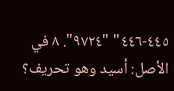٤٤٥-٤٤٦" "٩٧٢٤". ٨ في الأصل: أسيد وهو تحريف؟